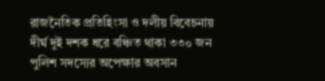রাজনৈতিক প্রতিহিংসা ও দলীয় বিবেচনায় দীর্ঘ দুই দশক ধরে বঞ্চিত থাকা ৩৩০ জন পুলিশ সদস্যের অপেক্ষার অবসান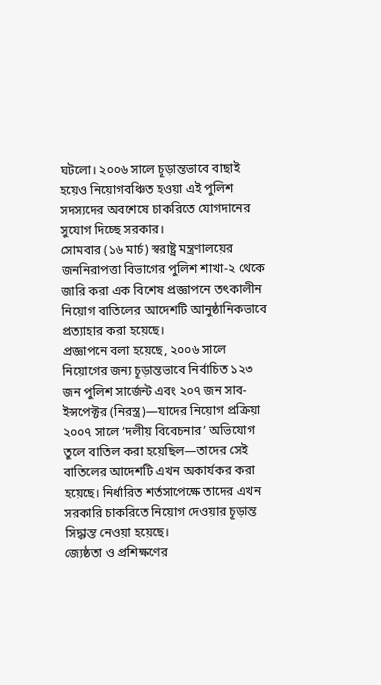ঘটলো। ২০০৬ সালে চূড়ান্তভাবে বাছাই হয়েও নিয়োগবঞ্চিত হওয়া এই পুলিশ সদস্যদের অবশেষে চাকরিতে যোগদানের সুযোগ দিচ্ছে সরকার।
সোমবার (১৬ মার্চ) স্বরাষ্ট্র মন্ত্রণালয়ের জননিরাপত্তা বিভাগের পুলিশ শাখা-২ থেকে জারি করা এক বিশেষ প্রজ্ঞাপনে তৎকালীন নিয়োগ বাতিলের আদেশটি আনুষ্ঠানিকভাবে প্রত্যাহার করা হয়েছে।
প্রজ্ঞাপনে বলা হয়েছে, ২০০৬ সালে নিয়োগের জন্য চূড়ান্তভাবে নির্বাচিত ১২৩ জন পুলিশ সার্জেন্ট এবং ২০৭ জন সাব-ইন্সপেক্টর (নিরস্ত্র)—যাদের নিয়োগ প্রক্রিয়া ২০০৭ সালে ‘দলীয় বিবেচনার’ অভিযোগ তুলে বাতিল করা হয়েছিল—তাদের সেই বাতিলের আদেশটি এখন অকার্যকর করা হয়েছে। নির্ধারিত শর্তসাপেক্ষে তাদের এখন সরকারি চাকরিতে নিয়োগ দেওয়ার চূড়ান্ত সিদ্ধান্ত নেওয়া হয়েছে।
জ্যেষ্ঠতা ও প্রশিক্ষণের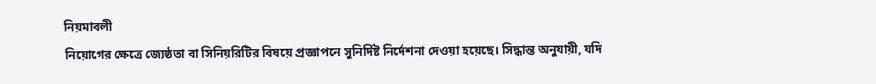নিয়মাবলী
নিয়োগের ক্ষেত্রে জ্যেষ্ঠতা বা সিনিয়রিটির বিষয়ে প্রজ্ঞাপনে সুনির্দিষ্ট নির্দেশনা দেওয়া হয়েছে। সিদ্ধান্ত অনুযায়ী, যদি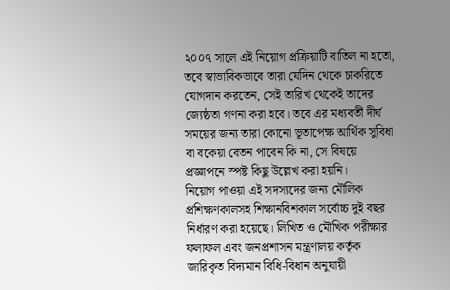২০০৭ সালে এই নিয়োগ প্রক্রিয়াটি বাতিল না হতো, তবে স্বাভাবিকভাবে তারা যেদিন থেকে চাকরিতে যোগদান করতেন, সেই তারিখ থেকেই তাদের জ্যেষ্ঠতা গণনা করা হবে। তবে এর মধ্যবর্তী দীর্ঘ সময়ের জন্য তারা কোনো ভূতাপেক্ষ আর্থিক সুবিধা বা বকেয়া বেতন পাবেন কি না, সে বিষয়ে প্রজ্ঞাপনে স্পষ্ট কিছু উল্লেখ করা হয়নি।
নিয়োগ পাওয়া এই সদস্যদের জন্য মৌলিক প্রশিক্ষণকালসহ শিক্ষানবিশকাল সর্বোচ্চ দুই বছর নির্ধারণ করা হয়েছে। লিখিত ও মৌখিক পরীক্ষার ফলাফল এবং জনপ্রশাসন মন্ত্রণালয় কর্তৃক জারিকৃত বিদ্যমান বিধি-বিধান অনুযায়ী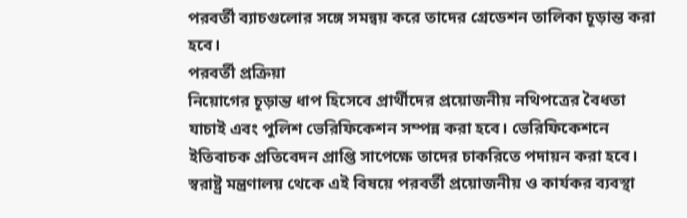পরবর্তী ব্যাচগুলোর সঙ্গে সমন্বয় করে তাদের গ্রেডেশন তালিকা চূড়ান্ত করা হবে।
পরবর্তী প্রক্রিয়া
নিয়োগের চূড়ান্ত ধাপ হিসেবে প্রার্থীদের প্রয়োজনীয় নথিপত্রের বৈধতা যাচাই এবং পুলিশ ভেরিফিকেশন সম্পন্ন করা হবে। ভেরিফিকেশনে ইতিবাচক প্রতিবেদন প্রাপ্তি সাপেক্ষে তাদের চাকরিতে পদায়ন করা হবে। স্বরাষ্ট্র মন্ত্রণালয় থেকে এই বিষয়ে পরবর্তী প্রয়োজনীয় ও কার্যকর ব্যবস্থা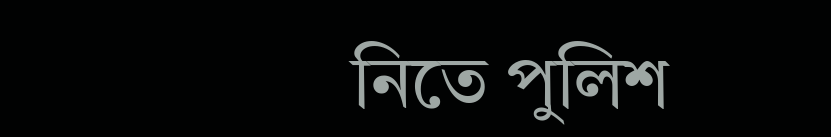নিতে পুলিশ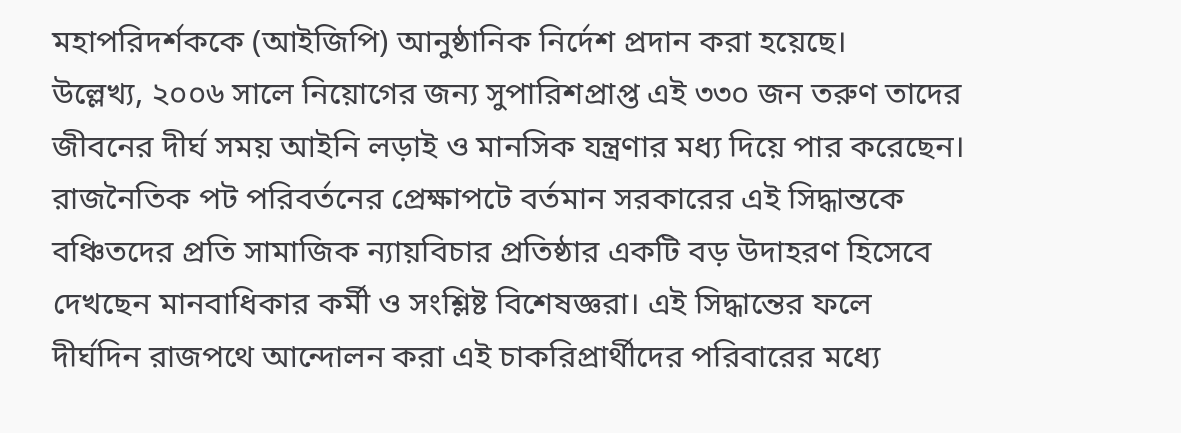মহাপরিদর্শককে (আইজিপি) আনুষ্ঠানিক নির্দেশ প্রদান করা হয়েছে।
উল্লেখ্য, ২০০৬ সালে নিয়োগের জন্য সুপারিশপ্রাপ্ত এই ৩৩০ জন তরুণ তাদের জীবনের দীর্ঘ সময় আইনি লড়াই ও মানসিক যন্ত্রণার মধ্য দিয়ে পার করেছেন। রাজনৈতিক পট পরিবর্তনের প্রেক্ষাপটে বর্তমান সরকারের এই সিদ্ধান্তকে বঞ্চিতদের প্রতি সামাজিক ন্যায়বিচার প্রতিষ্ঠার একটি বড় উদাহরণ হিসেবে দেখছেন মানবাধিকার কর্মী ও সংশ্লিষ্ট বিশেষজ্ঞরা। এই সিদ্ধান্তের ফলে দীর্ঘদিন রাজপথে আন্দোলন করা এই চাকরিপ্রার্থীদের পরিবারের মধ্যে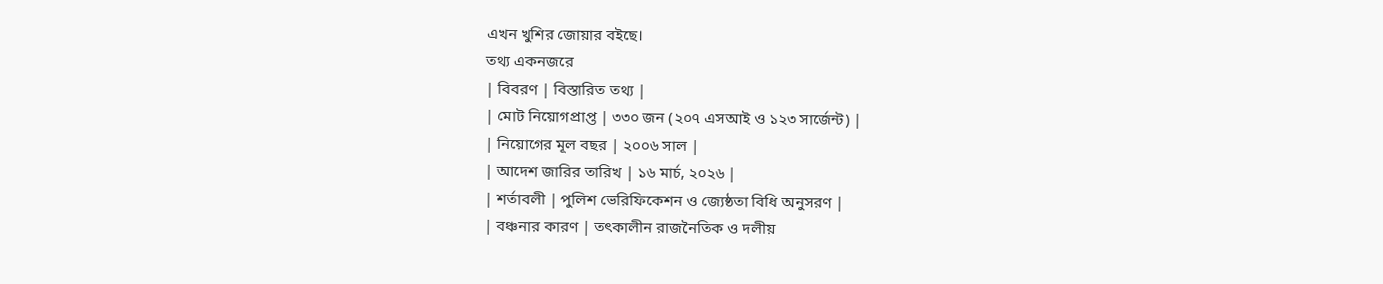এখন খুশির জোয়ার বইছে।
তথ্য একনজরে
| বিবরণ | বিস্তারিত তথ্য |
| মোট নিয়োগপ্রাপ্ত | ৩৩০ জন (২০৭ এসআই ও ১২৩ সার্জেন্ট) |
| নিয়োগের মূল বছর | ২০০৬ সাল |
| আদেশ জারির তারিখ | ১৬ মার্চ, ২০২৬ |
| শর্তাবলী | পুলিশ ভেরিফিকেশন ও জ্যেষ্ঠতা বিধি অনুসরণ |
| বঞ্চনার কারণ | তৎকালীন রাজনৈতিক ও দলীয়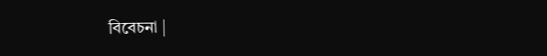বিবেচনা |